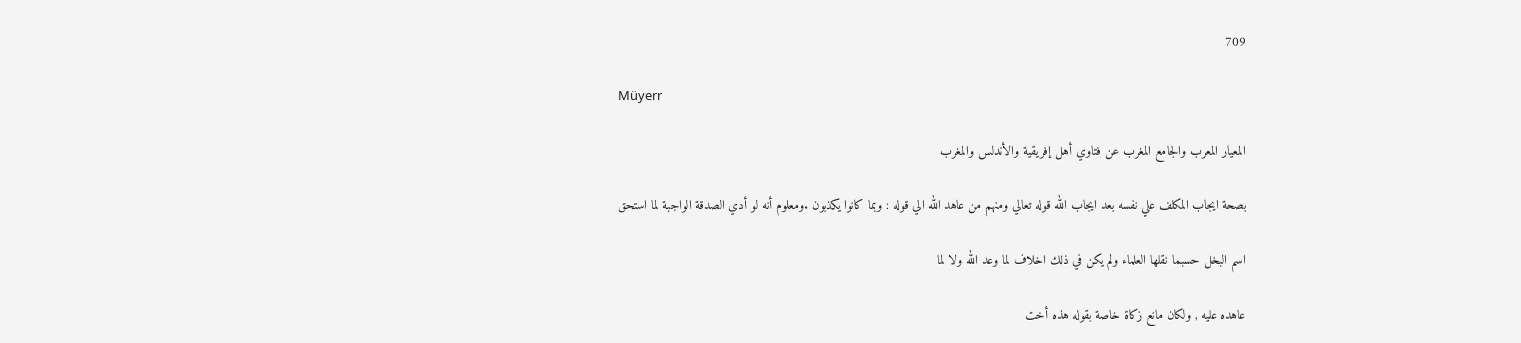709

Müyerr

المعيار المعرب والجامع المغرب عن فتاوي أهل إفريقية والأندلس والمغرب

بصحة ايجاب المكلف علي نفسه بعد ايجاب الله قوله تعالي ومنهم من عاهد الله الي قوله : وبما كانوا يكذبون .ومعلوم أنه لو أدي الصدقة الواجبة لما استحق

اسم البخل حسبما نقلها العلماء ولم يكن في ذلك اخلاف لما وعد الله ولا لما

عاهده عليه , ولكان مانع زكاة خاصة بقوله هذه أخت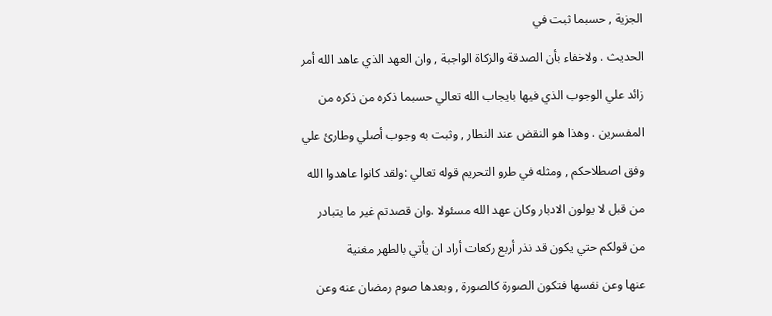الجزية , حسبما ثبت في

الحديث . ولاخفاء بأن الصدقة والزكاة الواجبة , وان العهد الذي عاهد الله أمر

زائد علي الوجوب الذي فيها بايجاب الله تعالي حسبما ذكره من ذكره من

المفسرين . وهذا هو النقض عند النطار , وثبت به وجوب أصلي وطارئ علي

وفق اصطلاحكم , ومثله في طرو التحريم قوله تعالي :ولقد كانوا عاهدوا الله

من قبل لا يولون الادبار وكان عهد الله مسئولا .وان قصدتم غير ما يتبادر

من قولكم حتي يكون قد نذر أربع ركعات أراد ان يأتي بالطهر مغنية

عنها وعن نفسها فتكون الصورة كالصورة , وبعدها صوم رمضان عنه وعن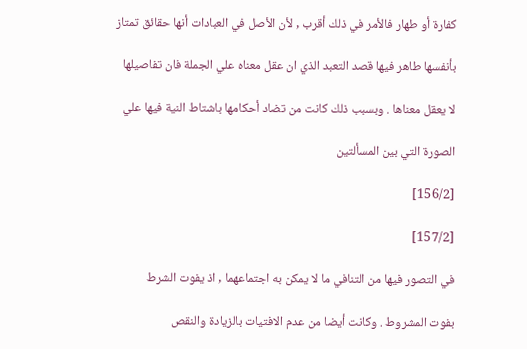كفارة أو طهار فالأمر في ذلك أقرب , لأن الأصل في العبادات أنها حقائق تمتاز

بأنفسها طاهر فيها قصد التعبد الذي ان عقل معناه علي الجملة فان تفاصيلها

لا يعقل معناها . وبسبب ذلك كانت من تضاد أحكامها باشتاط النية فيها علي

الصورة التي بين المسألتين

[156/2]

[157/2]

في التصور فيها من التنافي ما لا يمكن به اجتماعهما , اذ يفوت الشرط

بفوت المشروط . وكانت أيضا من عدم الافتيات بالزيادة والنقص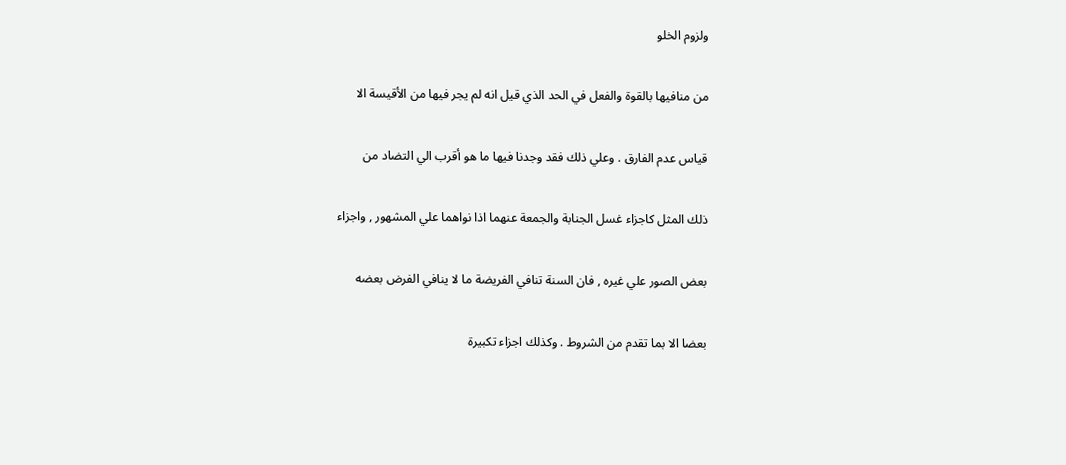ولزوم الخلو

من منافيها بالقوة والفعل في الحد الذي قيل انه لم يجر فيها من الأقيسة الا

قياس عدم الفارق . وعلي ذلك فقد وجدنا فيها ما هو أقرب الي التضاد من

ذلك المثل كاجزاء غسل الجنابة والجمعة عنهما اذا نواهما علي المشهور , واجزاء

بعض الصور علي غيره , فان السنة تنافي الفريضة ما لا ينافي الفرض بعضه

بعضا الا بما تقدم من الشروط . وكذلك اجزاء تكبيرة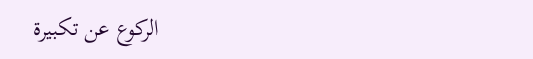الركوع عن تكبيرة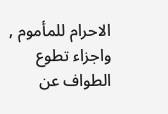الاحرام للمأموم , واجزاء تطوع الطواف عن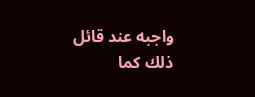واجبه عند قائل ذلك كما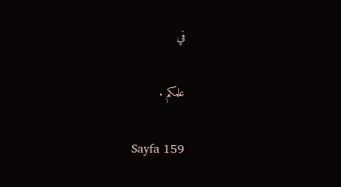في

علمكم .

Sayfa 159